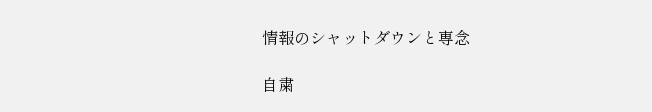情報のシャットダウンと専念

自粛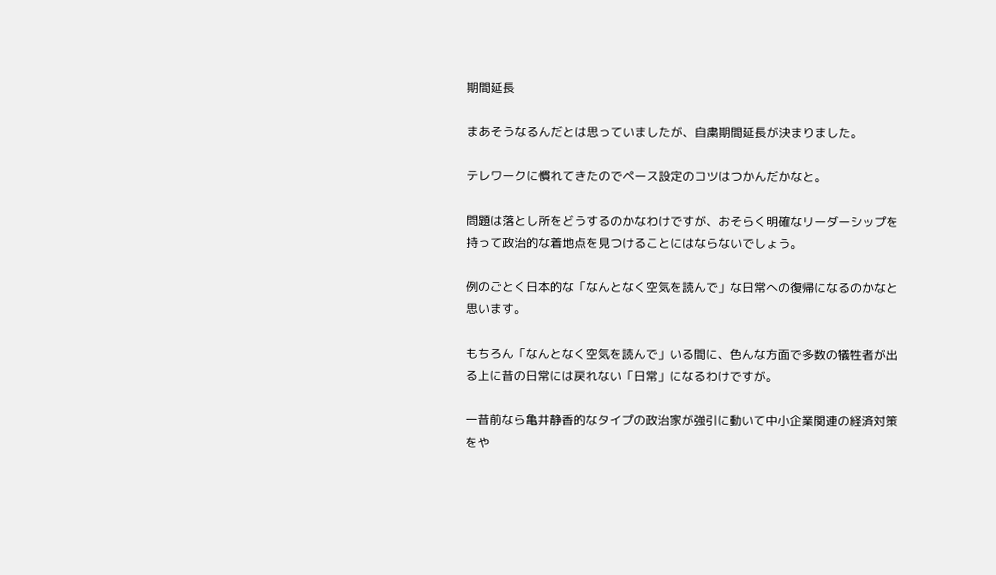期間延長

まあそうなるんだとは思っていましたが、自粛期間延長が決まりました。

テレワークに慣れてきたのでペース設定のコツはつかんだかなと。

問題は落とし所をどうするのかなわけですが、おそらく明確なリーダーシップを持って政治的な着地点を見つけることにはならないでしょう。

例のごとく日本的な「なんとなく空気を読んで」な日常への復帰になるのかなと思います。

もちろん「なんとなく空気を読んで」いる間に、色んな方面で多数の犠牲者が出る上に昔の日常には戻れない「日常」になるわけですが。

一昔前なら亀井静香的なタイプの政治家が強引に動いて中小企業関連の経済対策をや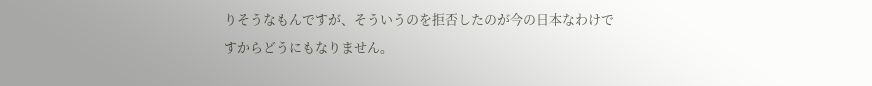りそうなもんですが、そういうのを拒否したのが今の日本なわけですからどうにもなりません。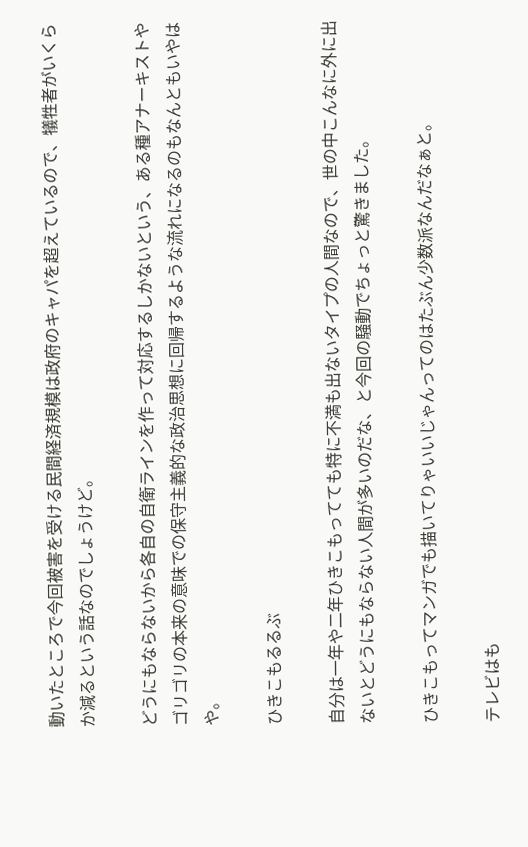動いたところで今回被害を受ける民間経済規模は政府のキャパを超えているので、犠牲者がいくらか減るという話なのでしょうけど。

どうにもならないから各自の自衛ラインを作って対応するしかないという、ある種アナーキストやゴリゴリの本来の意味での保守主義的な政治思想に回帰するような流れになるのもなんともいやはや。

ひきこもるるぶ

自分は一年や二年ひきこもってても特に不満も出ないタイプの人間なので、世の中こんなに外に出ないとどうにもならない人間が多いのだな、と今回の騒動でちょっと驚きました。

ひきこもってマンガでも描いてりゃいいじゃんってのはたぶん少数派なんだなぁと。

テレビはも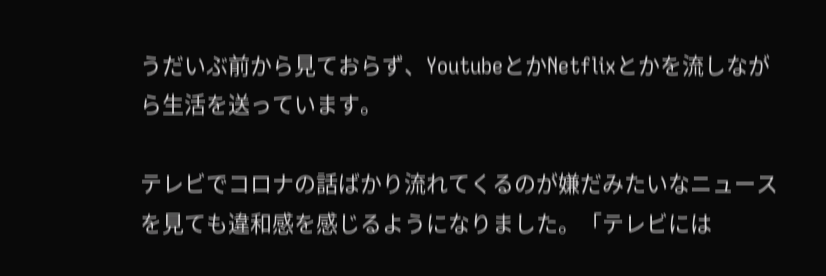うだいぶ前から見ておらず、YoutubeとかNetflixとかを流しながら生活を送っています。

テレビでコロナの話ばかり流れてくるのが嫌だみたいなニュースを見ても違和感を感じるようになりました。「テレビには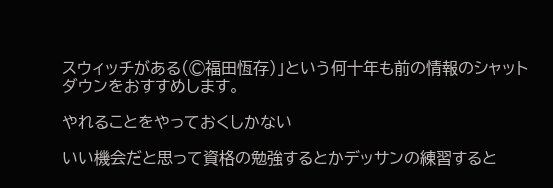スウィッチがある(©福田恆存)」という何十年も前の情報のシャットダウンをおすすめします。

やれることをやっておくしかない

いい機会だと思って資格の勉強するとかデッサンの練習すると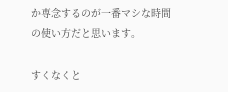か専念するのが一番マシな時間の使い方だと思います。

すくなくと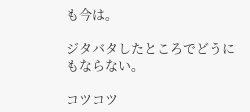も今は。

ジタバタしたところでどうにもならない。

コツコツ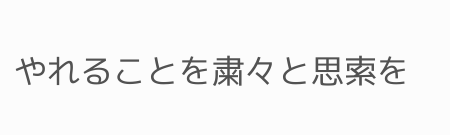やれることを粛々と思索を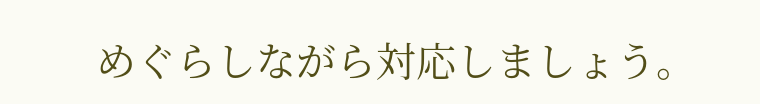めぐらしながら対応しましょう。